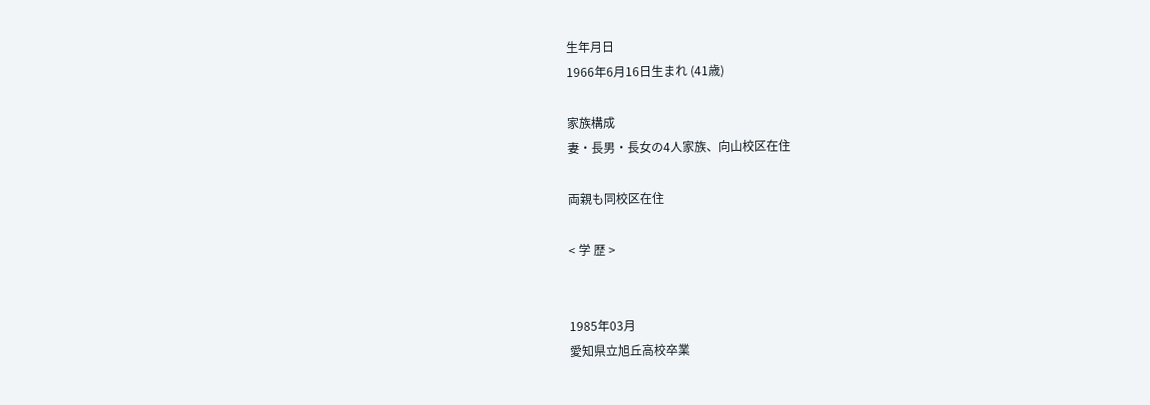生年月日
1966年6月16日生まれ (41歳)

家族構成
妻・長男・長女の4人家族、向山校区在住

両親も同校区在住

< 学 歴 >


1985年03月
愛知県立旭丘高校卒業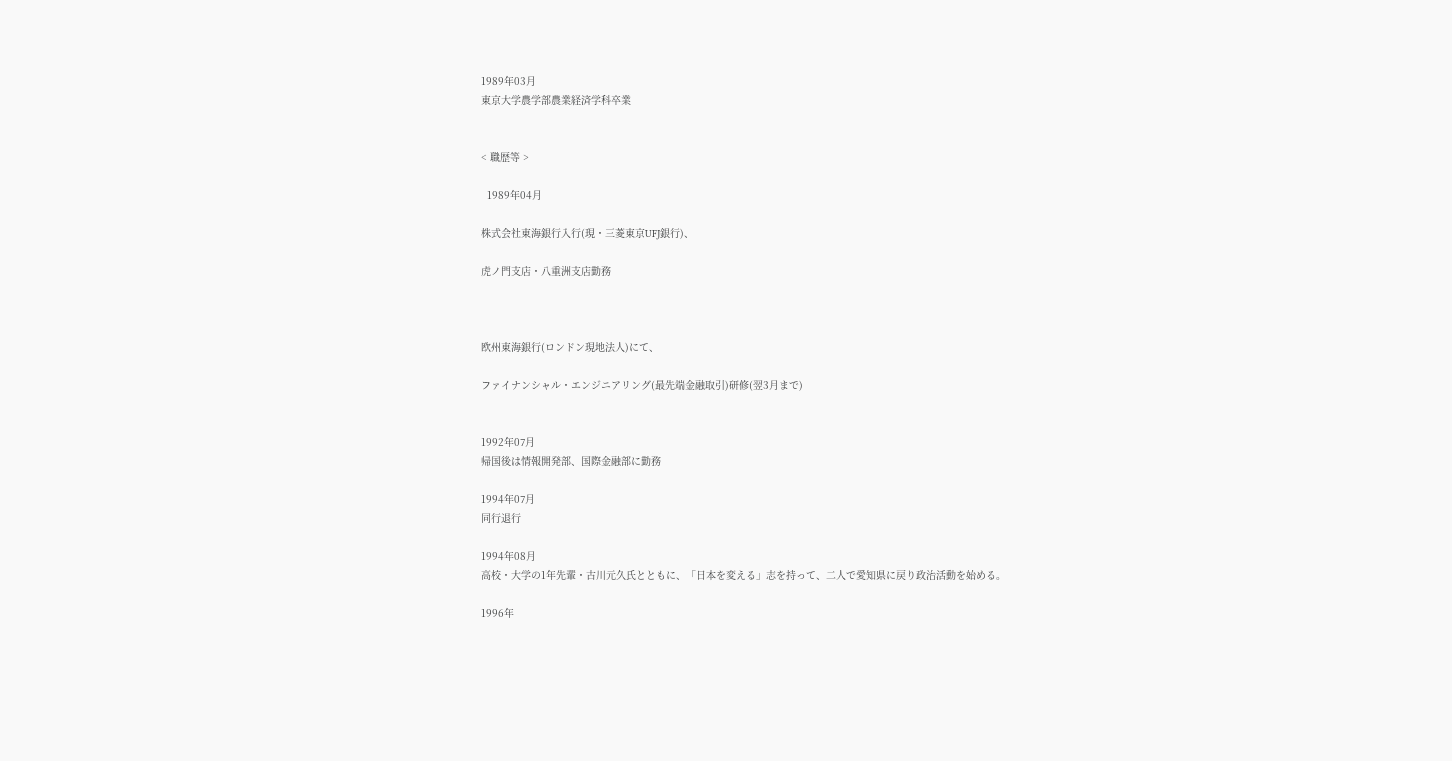1989年03月
東京大学農学部農業経済学科卒業


< 職歴等 >

  1989年04月

株式会社東海銀行入行(現・三菱東京UFJ銀行)、

虎ノ門支店・八重洲支店勤務



欧州東海銀行(ロンドン現地法人)にて、

ファイナンシャル・エンジニアリング(最先端金融取引)研修(翌3月まで)


1992年07月
帰国後は情報開発部、国際金融部に勤務

1994年07月
同行退行

1994年08月
高校・大学の1年先輩・古川元久氏とともに、「日本を変える」志を持って、二人で愛知県に戻り政治活動を始める。

1996年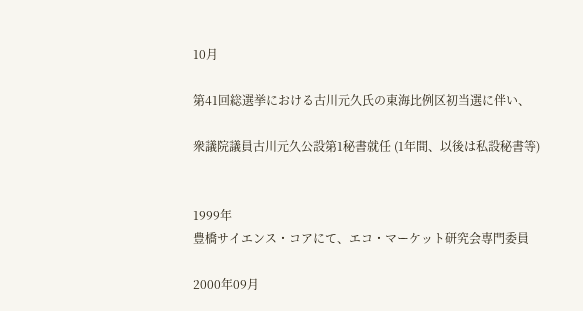10月

第41回総選挙における古川元久氏の東海比例区初当選に伴い、

衆議院議員古川元久公設第1秘書就任 (1年間、以後は私設秘書等)


1999年
豊橋サイエンス・コアにて、エコ・マーケット研究会専門委員

2000年09月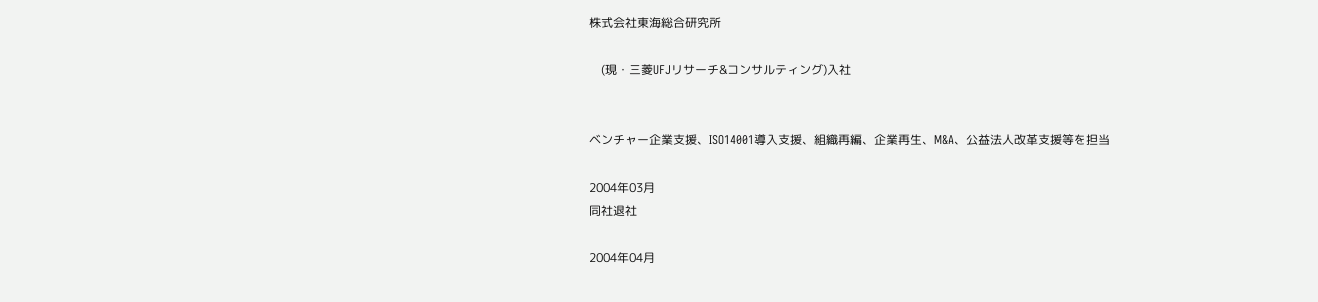株式会社東海総合研究所

    (現・三菱UFJリサーチ&コンサルティング)入社


ベンチャー企業支援、ISO14001導入支援、組織再編、企業再生、M&A、公益法人改革支援等を担当

2004年03月
同社退社

2004年04月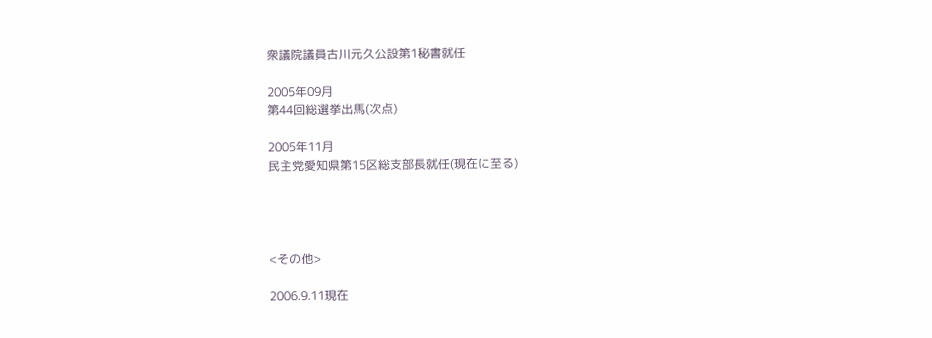衆議院議員古川元久公設第1秘書就任

2005年09月
第44回総選挙出馬(次点)

2005年11月
民主党愛知県第15区総支部長就任(現在に至る)




<その他>

2006.9.11現在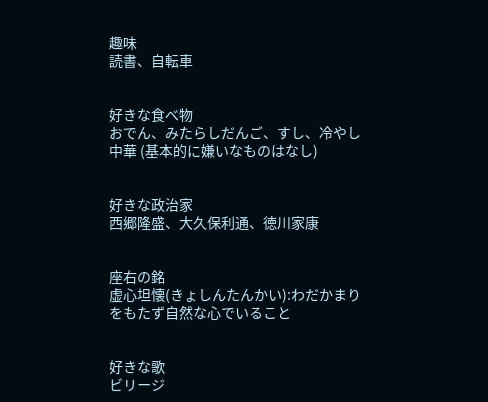趣味
読書、自転車


好きな食べ物
おでん、みたらしだんご、すし、冷やし中華 (基本的に嫌いなものはなし)


好きな政治家
西郷隆盛、大久保利通、徳川家康


座右の銘
虚心坦懐(きょしんたんかい):わだかまりをもたず自然な心でいること


好きな歌
ビリージ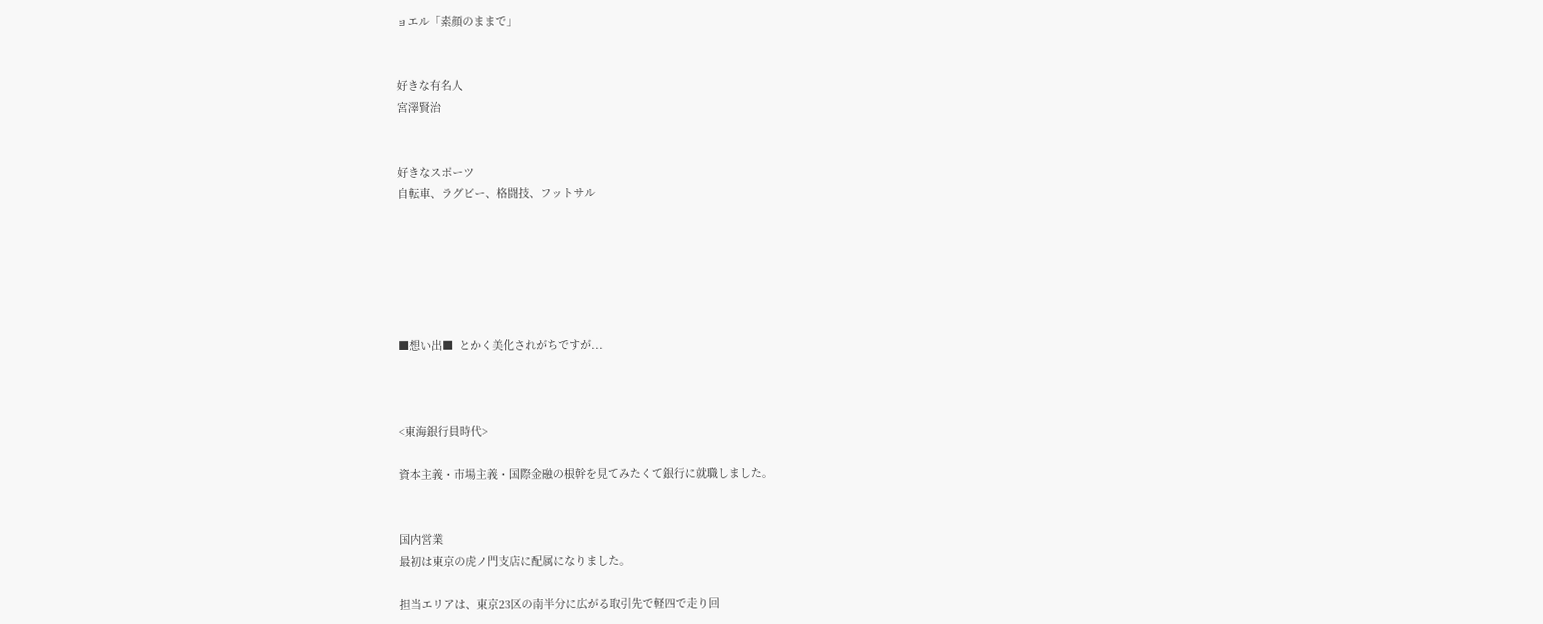ョエル「素顔のままで」


好きな有名人
宮澤賢治


好きなスポーツ
自転車、ラグビー、格闘技、フットサル






■想い出■  とかく美化されがちですが...



<東海銀行員時代>

資本主義・市場主義・国際金融の根幹を見てみたくて銀行に就職しました。


国内営業
最初は東京の虎ノ門支店に配属になりました。

担当エリアは、東京23区の南半分に広がる取引先で軽四で走り回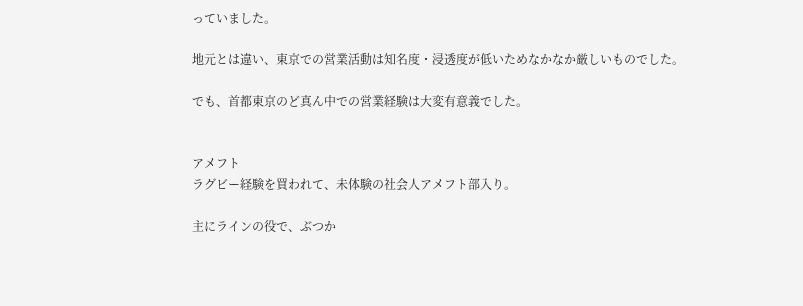っていました。

地元とは違い、東京での営業活動は知名度・浸透度が低いためなかなか厳しいものでした。

でも、首都東京のど真ん中での営業経験は大変有意義でした。


アメフト
ラグビー経験を買われて、未体験の社会人アメフト部入り。

主にラインの役で、ぶつか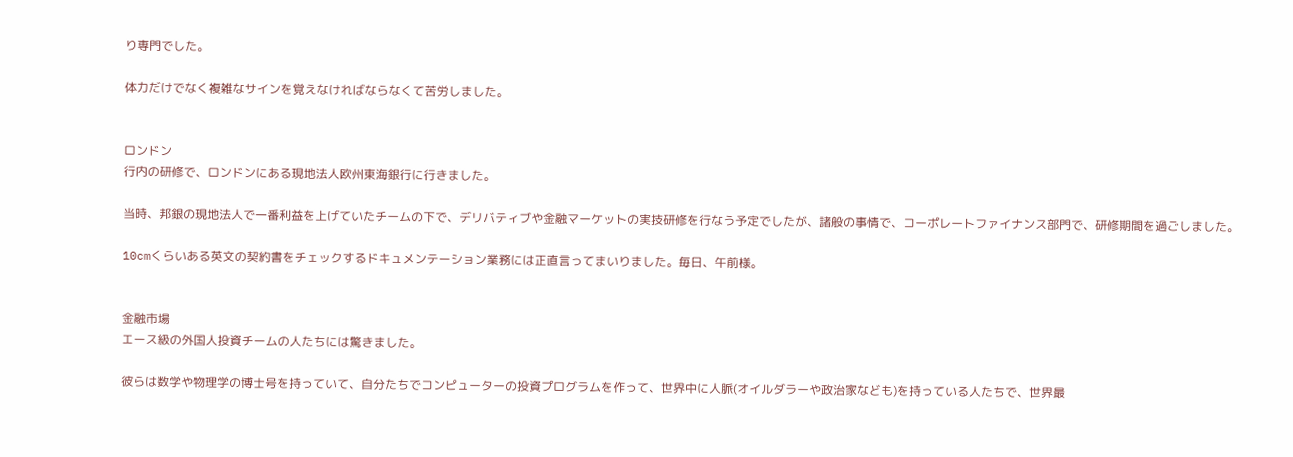り専門でした。

体力だけでなく複雑なサインを覚えなければならなくて苦労しました。


ロンドン
行内の研修で、ロンドンにある現地法人欧州東海銀行に行きました。

当時、邦銀の現地法人で一番利益を上げていたチームの下で、デリバティブや金融マーケットの実技研修を行なう予定でしたが、諸般の事情で、コーポレートファイナンス部門で、研修期間を過ごしました。

10cmくらいある英文の契約書をチェックするドキュメンテーション業務には正直言ってまいりました。毎日、午前様。


金融市場
エース級の外国人投資チームの人たちには驚きました。

彼らは数学や物理学の博士号を持っていて、自分たちでコンピューターの投資プログラムを作って、世界中に人脈(オイルダラーや政治家なども)を持っている人たちで、世界最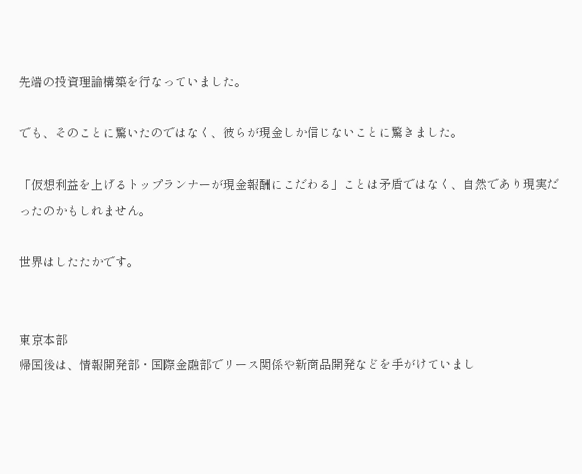先端の投資理論構築を行なっていました。

でも、そのことに驚いたのではなく、彼らが現金しか信じないことに驚きました。

「仮想利益を上げるトップランナーが現金報酬にこだわる」ことは矛盾ではなく、自然であり現実だったのかもしれません。

世界はしたたかです。


東京本部
帰国後は、情報開発部・国際金融部でリース関係や新商品開発などを手がけていまし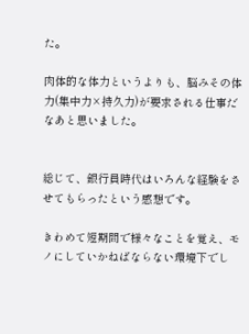た。

肉体的な体力というよりも、脳みその体力(集中力×持久力)が要求される仕事だなあと思いました。


総じて、銀行員時代はいろんな経験をさせてもらったという感想です。

きわめて短期間で様々なことを覚え、モノにしていかねばならない環境下でし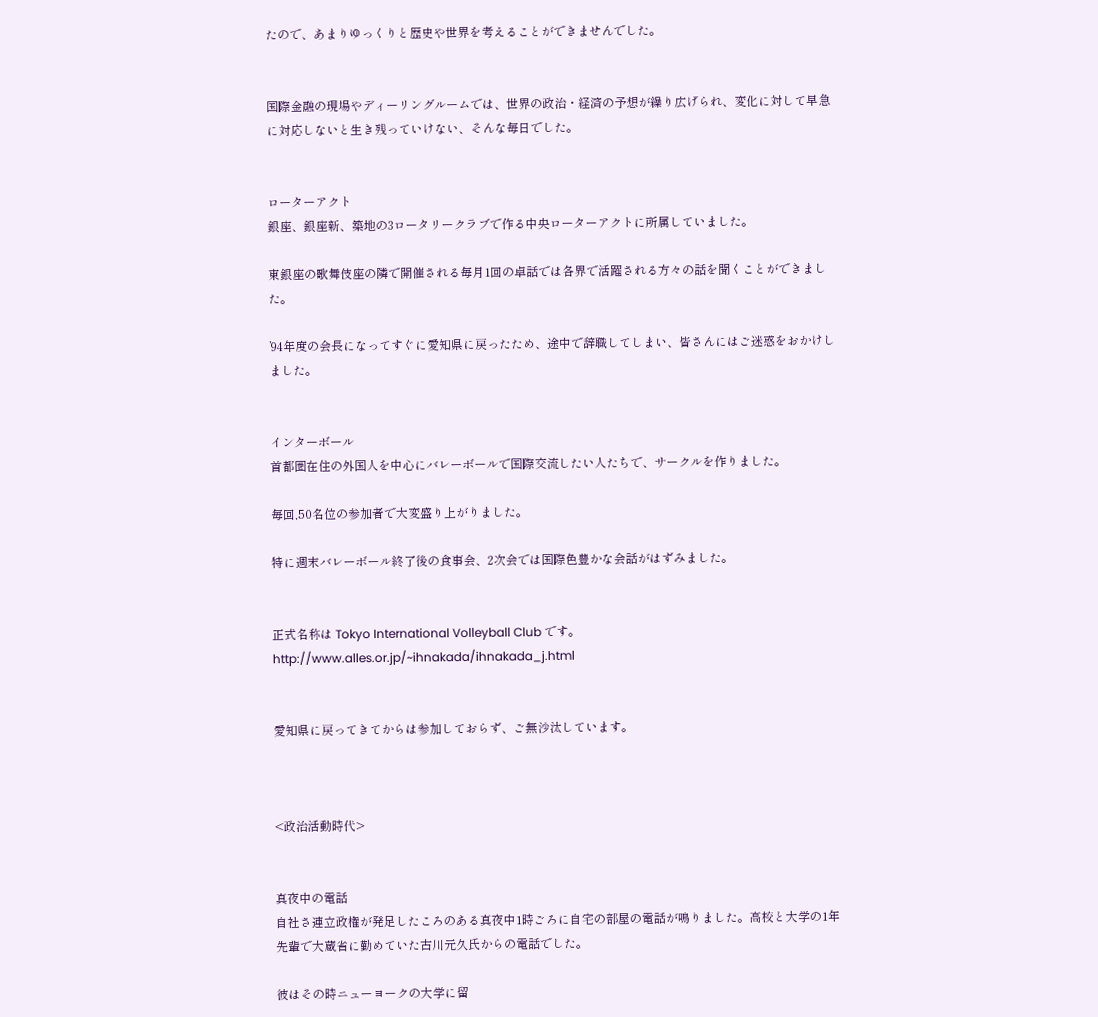たので、あまりゆっくりと歴史や世界を考えることができませんでした。


国際金融の現場やディーリングルームでは、世界の政治・経済の予想が繰り広げられ、変化に対して早急に対応しないと生き残っていけない、そんな毎日でした。


ローターアクト
銀座、銀座新、築地の3ロータリークラブで作る中央ローターアクトに所属していました。

東銀座の歌舞伎座の隣で開催される毎月1回の卓話では各界で活躍される方々の話を聞くことができました。

’94年度の会長になってすぐに愛知県に戻ったため、途中で辞職してしまい、皆さんにはご迷惑をおかけしました。


インターボール
首都圏在住の外国人を中心にバレーボールで国際交流したい人たちで、サークルを作りました。

毎回,50名位の参加者で大変盛り上がりました。

特に週末バレーボール終了後の食事会、2次会では国際色豊かな会話がはずみました。


正式名称は Tokyo International Volleyball Club です。http://www.alles.or.jp/~ihnakada/ihnakada_j.html


愛知県に戻ってきてからは参加しておらず、ご無沙汰しています。



<政治活動時代>


真夜中の電話
自社さ連立政権が発足したころのある真夜中1時ごろに自宅の部屋の電話が鳴りました。高校と大学の1年先輩で大蔵省に勤めていた古川元久氏からの電話でした。

彼はその時ニューヨークの大学に留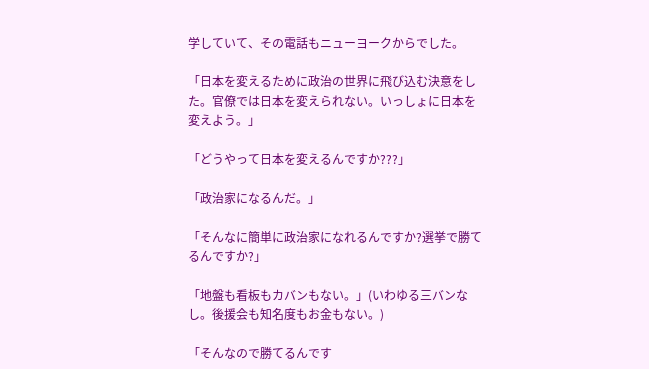学していて、その電話もニューヨークからでした。

「日本を変えるために政治の世界に飛び込む決意をした。官僚では日本を変えられない。いっしょに日本を変えよう。」

「どうやって日本を変えるんですか???」

「政治家になるんだ。」

「そんなに簡単に政治家になれるんですか?選挙で勝てるんですか?」

「地盤も看板もカバンもない。」(いわゆる三バンなし。後援会も知名度もお金もない。)

「そんなので勝てるんです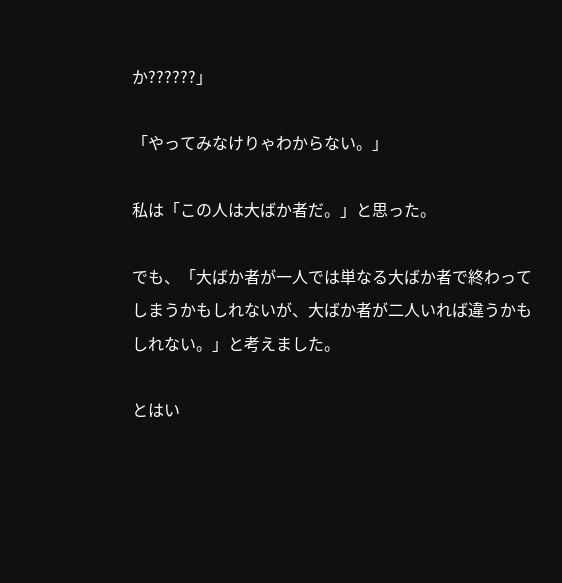か??????」

「やってみなけりゃわからない。」

私は「この人は大ばか者だ。」と思った。

でも、「大ばか者が一人では単なる大ばか者で終わってしまうかもしれないが、大ばか者が二人いれば違うかもしれない。」と考えました。

とはい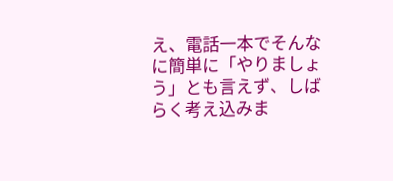え、電話一本でそんなに簡単に「やりましょう」とも言えず、しばらく考え込みま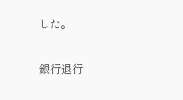した。


銀行退行